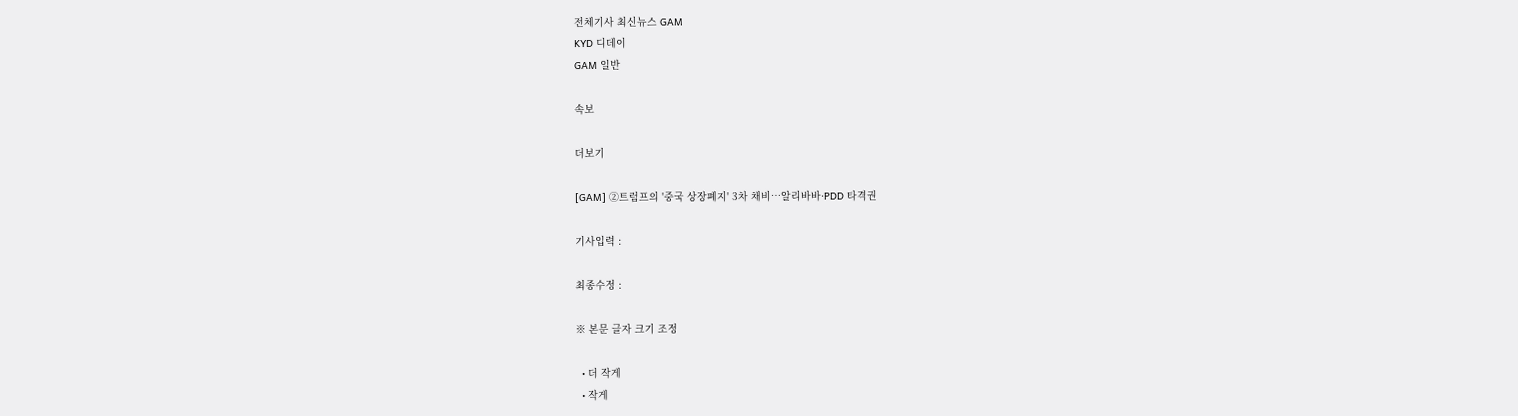전체기사 최신뉴스 GAM
KYD 디데이
GAM 일반

속보

더보기

[GAM] ②트럼프의 '중국 상장폐지' 3차 채비…알리바바·PDD 타격권

기사입력 :

최종수정 :

※ 본문 글자 크기 조정

  • 더 작게
  • 작게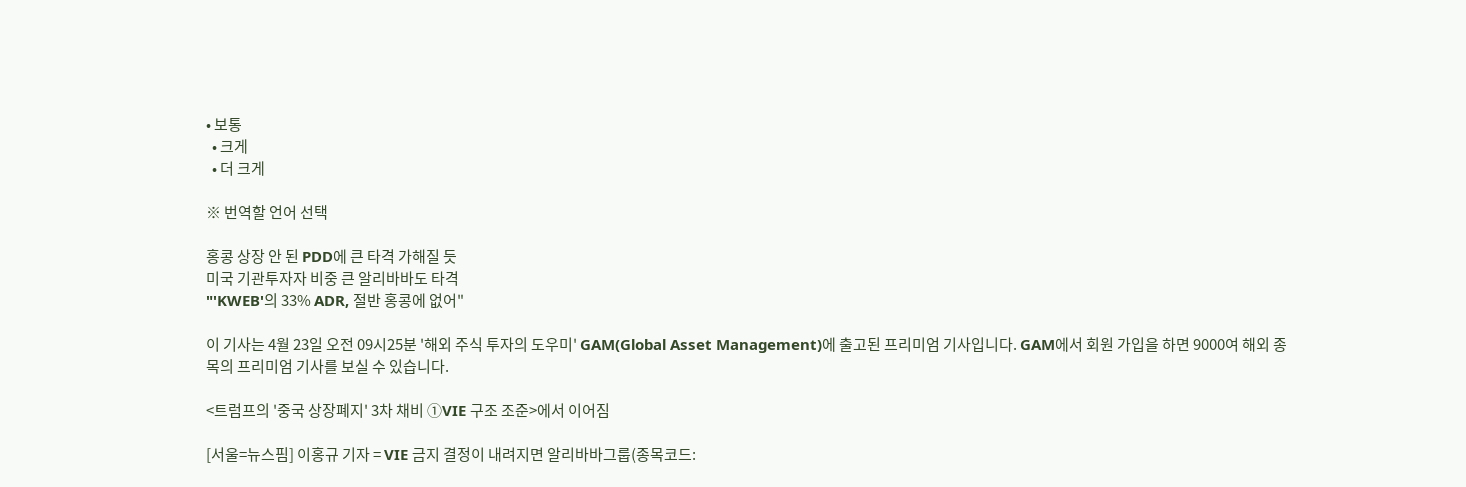• 보통
  • 크게
  • 더 크게

※ 번역할 언어 선택

홍콩 상장 안 된 PDD에 큰 타격 가해질 듯
미국 기관투자자 비중 큰 알리바바도 타격
"'KWEB'의 33% ADR, 절반 홍콩에 없어"

이 기사는 4월 23일 오전 09시25분 '해외 주식 투자의 도우미' GAM(Global Asset Management)에 출고된 프리미엄 기사입니다. GAM에서 회원 가입을 하면 9000여 해외 종목의 프리미엄 기사를 보실 수 있습니다.

<트럼프의 '중국 상장폐지' 3차 채비 ①VIE 구조 조준>에서 이어짐

[서울=뉴스핌] 이홍규 기자 = VIE 금지 결정이 내려지면 알리바바그룹(종목코드: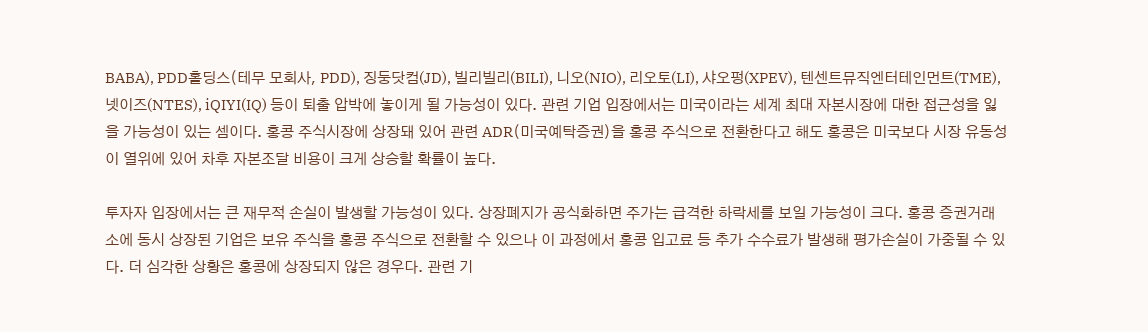BABA), PDD홀딩스(테무 모회사, PDD), 징둥닷컴(JD), 빌리빌리(BILI), 니오(NIO), 리오토(LI), 샤오펑(XPEV), 텐센트뮤직엔터테인먼트(TME), 넷이즈(NTES), iQIYI(IQ) 등이 퇴출 압박에 놓이게 될 가능성이 있다. 관련 기업 입장에서는 미국이라는 세계 최대 자본시장에 대한 접근성을 잃을 가능성이 있는 셈이다. 홍콩 주식시장에 상장돼 있어 관련 ADR(미국예탁증권)을 홍콩 주식으로 전환한다고 해도 홍콩은 미국보다 시장 유동성이 열위에 있어 차후 자본조달 비용이 크게 상승할 확률이 높다.

투자자 입장에서는 큰 재무적 손실이 발생할 가능성이 있다. 상장폐지가 공식화하면 주가는 급격한 하락세를 보일 가능성이 크다. 홍콩 증권거래소에 동시 상장된 기업은 보유 주식을 홍콩 주식으로 전환할 수 있으나 이 과정에서 홍콩 입고료 등 추가 수수료가 발생해 평가손실이 가중될 수 있다. 더 심각한 상황은 홍콩에 상장되지 않은 경우다. 관련 기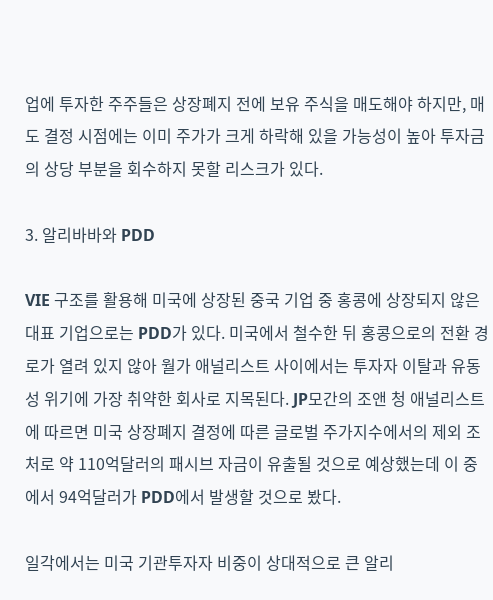업에 투자한 주주들은 상장폐지 전에 보유 주식을 매도해야 하지만, 매도 결정 시점에는 이미 주가가 크게 하락해 있을 가능성이 높아 투자금의 상당 부분을 회수하지 못할 리스크가 있다.

3. 알리바바와 PDD

VIE 구조를 활용해 미국에 상장된 중국 기업 중 홍콩에 상장되지 않은 대표 기업으로는 PDD가 있다. 미국에서 철수한 뒤 홍콩으로의 전환 경로가 열려 있지 않아 월가 애널리스트 사이에서는 투자자 이탈과 유동성 위기에 가장 취약한 회사로 지목된다. JP모간의 조앤 청 애널리스트에 따르면 미국 상장폐지 결정에 따른 글로벌 주가지수에서의 제외 조처로 약 110억달러의 패시브 자금이 유출될 것으로 예상했는데 이 중에서 94억달러가 PDD에서 발생할 것으로 봤다.

일각에서는 미국 기관투자자 비중이 상대적으로 큰 알리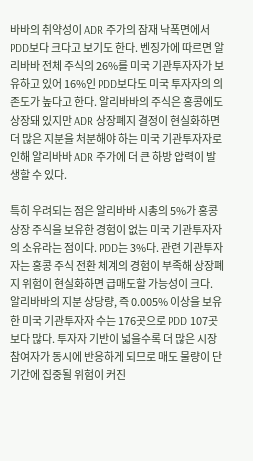바바의 취약성이 ADR 주가의 잠재 낙폭면에서 PDD보다 크다고 보기도 한다. 벤징가에 따르면 알리바바 전체 주식의 26%를 미국 기관투자자가 보유하고 있어 16%인 PDD보다도 미국 투자자의 의존도가 높다고 한다. 알리바바의 주식은 홍콩에도 상장돼 있지만 ADR 상장폐지 결정이 현실화하면 더 많은 지분을 처분해야 하는 미국 기관투자자로 인해 알리바바 ADR 주가에 더 큰 하방 압력이 발생할 수 있다.

특히 우려되는 점은 알리바바 시총의 5%가 홍콩 상장 주식을 보유한 경험이 없는 미국 기관투자자의 소유라는 점이다. PDD는 3%다. 관련 기관투자자는 홍콩 주식 전환 체계의 경험이 부족해 상장폐지 위험이 현실화하면 급매도할 가능성이 크다. 알리바바의 지분 상당량, 즉 0.005% 이상을 보유한 미국 기관투자자 수는 176곳으로 PDD 107곳보다 많다. 투자자 기반이 넓을수록 더 많은 시장 참여자가 동시에 반응하게 되므로 매도 물량이 단기간에 집중될 위험이 커진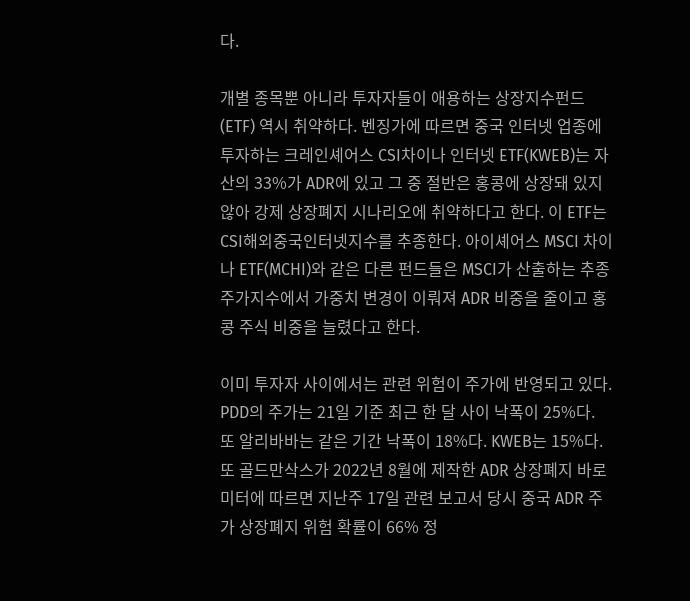다.

개별 종목뿐 아니라 투자자들이 애용하는 상장지수펀드(ETF) 역시 취약하다. 벤징가에 따르면 중국 인터넷 업종에 투자하는 크레인셰어스 CSI차이나 인터넷 ETF(KWEB)는 자산의 33%가 ADR에 있고 그 중 절반은 홍콩에 상장돼 있지 않아 강제 상장폐지 시나리오에 취약하다고 한다. 이 ETF는 CSI해외중국인터넷지수를 추종한다. 아이셰어스 MSCI 차이나 ETF(MCHI)와 같은 다른 펀드들은 MSCI가 산출하는 추종 주가지수에서 가중치 변경이 이뤄져 ADR 비중을 줄이고 홍콩 주식 비중을 늘렸다고 한다.

이미 투자자 사이에서는 관련 위험이 주가에 반영되고 있다. PDD의 주가는 21일 기준 최근 한 달 사이 낙폭이 25%다. 또 알리바바는 같은 기간 낙폭이 18%다. KWEB는 15%다. 또 골드만삭스가 2022년 8월에 제작한 ADR 상장폐지 바로미터에 따르면 지난주 17일 관련 보고서 당시 중국 ADR 주가 상장폐지 위험 확률이 66% 정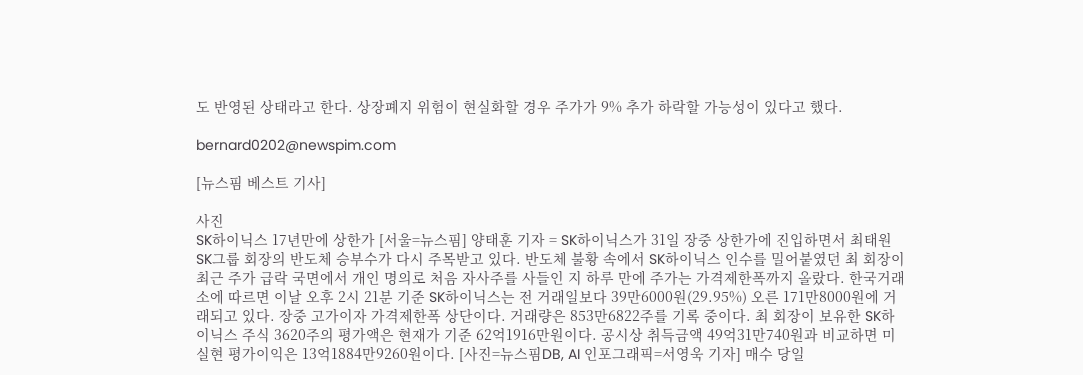도 반영된 상태라고 한다. 상장폐지 위험이 현실화할 경우 주가가 9% 추가 하락할 가능성이 있다고 했다.

bernard0202@newspim.com

[뉴스핌 베스트 기사]

사진
SK하이닉스 17년만에 상한가 [서울=뉴스핌] 양태훈 기자 = SK하이닉스가 31일 장중 상한가에 진입하면서 최태원 SK그룹 회장의 반도체 승부수가 다시 주목받고 있다. 반도체 불황 속에서 SK하이닉스 인수를 밀어붙였던 최 회장이 최근 주가 급락 국면에서 개인 명의로 처음 자사주를 사들인 지 하루 만에 주가는 가격제한폭까지 올랐다. 한국거래소에 따르면 이날 오후 2시 21분 기준 SK하이닉스는 전 거래일보다 39만6000원(29.95%) 오른 171만8000원에 거래되고 있다. 장중 고가이자 가격제한폭 상단이다. 거래량은 853만6822주를 기록 중이다. 최 회장이 보유한 SK하이닉스 주식 3620주의 평가액은 현재가 기준 62억1916만원이다. 공시상 취득금액 49억31만740원과 비교하면 미실현 평가이익은 13억1884만9260원이다. [사진=뉴스핌DB, AI 인포그래픽=서영욱 기자] 매수 당일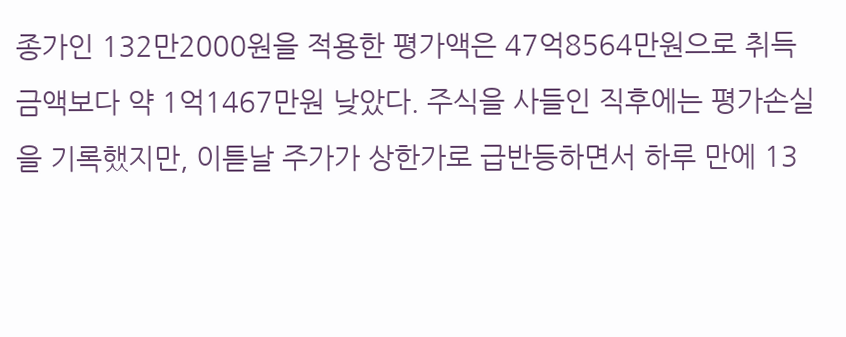종가인 132만2000원을 적용한 평가액은 47억8564만원으로 취득금액보다 약 1억1467만원 낮았다. 주식을 사들인 직후에는 평가손실을 기록했지만, 이튿날 주가가 상한가로 급반등하면서 하루 만에 13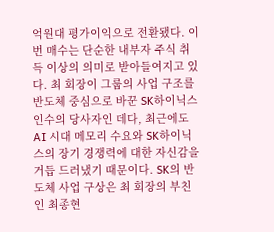억원대 평가이익으로 전환됐다. 이번 매수는 단순한 내부자 주식 취득 이상의 의미로 받아들여지고 있다. 최 회장이 그룹의 사업 구조를 반도체 중심으로 바꾼 SK하이닉스 인수의 당사자인 데다, 최근에도 AI 시대 메모리 수요와 SK하이닉스의 장기 경쟁력에 대한 자신감을 거듭 드러냈기 때문이다. SK의 반도체 사업 구상은 최 회장의 부친인 최종현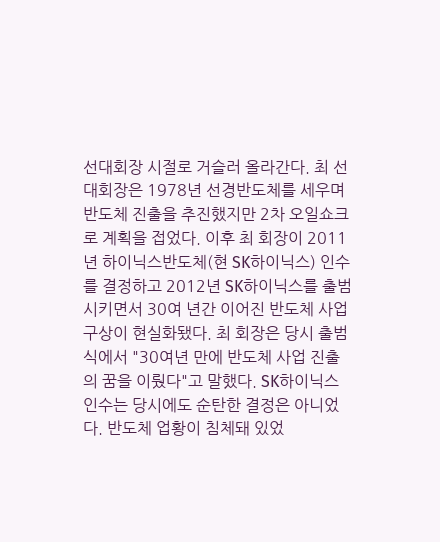선대회장 시절로 거슬러 올라간다. 최 선대회장은 1978년 선경반도체를 세우며 반도체 진출을 추진했지만 2차 오일쇼크로 계획을 접었다. 이후 최 회장이 2011년 하이닉스반도체(현 SK하이닉스) 인수를 결정하고 2012년 SK하이닉스를 출범시키면서 30여 년간 이어진 반도체 사업 구상이 현실화됐다. 최 회장은 당시 출범식에서 "30여년 만에 반도체 사업 진출의 꿈을 이뤘다"고 말했다. SK하이닉스 인수는 당시에도 순탄한 결정은 아니었다. 반도체 업황이 침체돼 있었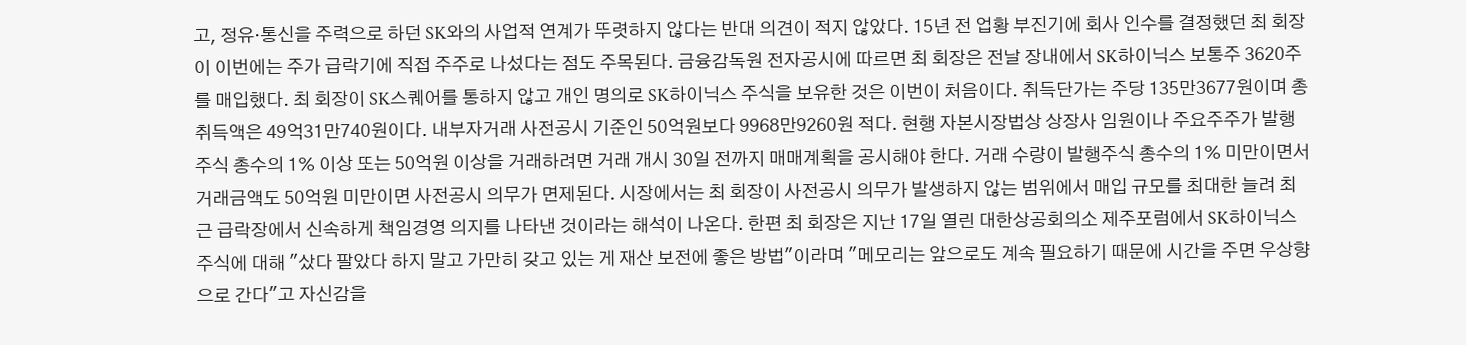고, 정유·통신을 주력으로 하던 SK와의 사업적 연계가 뚜렷하지 않다는 반대 의견이 적지 않았다. 15년 전 업황 부진기에 회사 인수를 결정했던 최 회장이 이번에는 주가 급락기에 직접 주주로 나섰다는 점도 주목된다. 금융감독원 전자공시에 따르면 최 회장은 전날 장내에서 SK하이닉스 보통주 3620주를 매입했다. 최 회장이 SK스퀘어를 통하지 않고 개인 명의로 SK하이닉스 주식을 보유한 것은 이번이 처음이다. 취득단가는 주당 135만3677원이며 총취득액은 49억31만740원이다. 내부자거래 사전공시 기준인 50억원보다 9968만9260원 적다. 현행 자본시장법상 상장사 임원이나 주요주주가 발행주식 총수의 1% 이상 또는 50억원 이상을 거래하려면 거래 개시 30일 전까지 매매계획을 공시해야 한다. 거래 수량이 발행주식 총수의 1% 미만이면서 거래금액도 50억원 미만이면 사전공시 의무가 면제된다. 시장에서는 최 회장이 사전공시 의무가 발생하지 않는 범위에서 매입 규모를 최대한 늘려 최근 급락장에서 신속하게 책임경영 의지를 나타낸 것이라는 해석이 나온다. 한편 최 회장은 지난 17일 열린 대한상공회의소 제주포럼에서 SK하이닉스 주식에 대해 "샀다 팔았다 하지 말고 가만히 갖고 있는 게 재산 보전에 좋은 방법"이라며 "메모리는 앞으로도 계속 필요하기 때문에 시간을 주면 우상향으로 간다"고 자신감을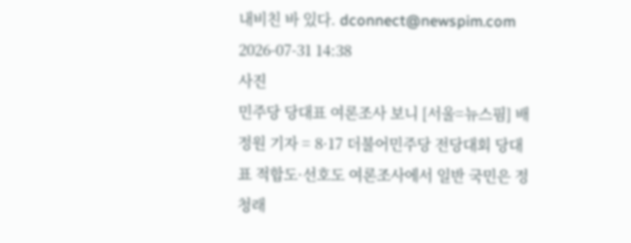내비친 바 있다. dconnect@newspim.com 2026-07-31 14:38
사진
민주당 당대표 여론조사 보니 [서울=뉴스핌] 배정원 기자 = 8·17 더불어민주당 전당대회 당대표 적합도·선호도 여론조사에서 일반 국민은 정청래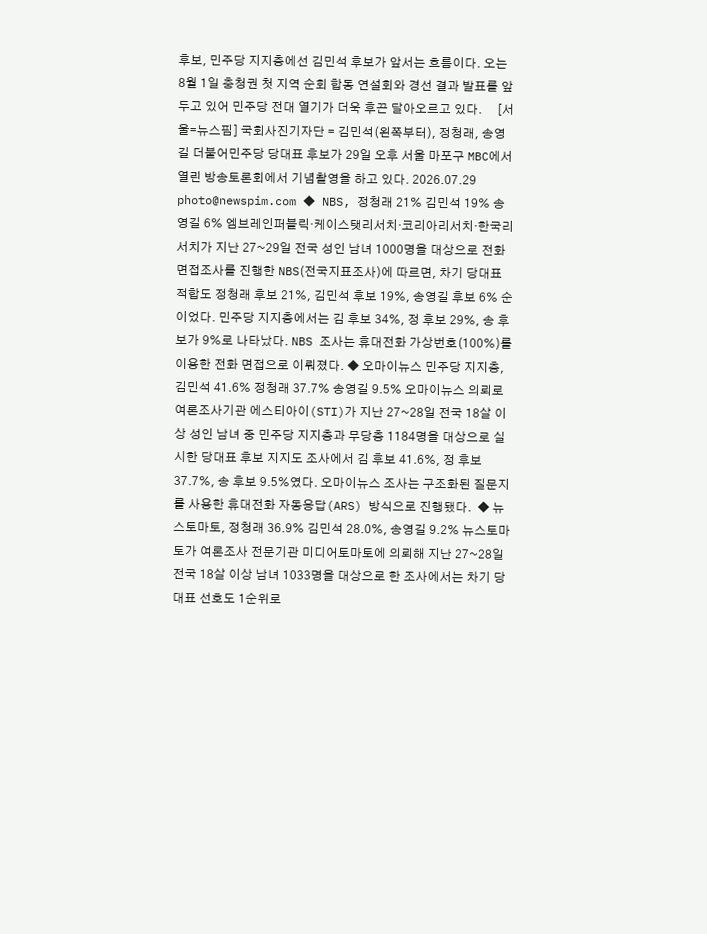후보, 민주당 지지층에선 김민석 후보가 앞서는 흐름이다. 오는 8월 1일 충청권 첫 지역 순회 합동 연설회와 경선 결과 발표를 앞두고 있어 민주당 전대 열기가 더욱 후끈 달아오르고 있다.     [서울=뉴스핌] 국회사진기자단 = 김민석(왼쪽부터), 정청래, 송영길 더불어민주당 당대표 후보가 29일 오후 서울 마포구 MBC에서 열린 방송토론회에서 기념촬영을 하고 있다. 2026.07.29 photo@newspim.com ◆ NBS, 정청래 21% 김민석 19% 송영길 6% 엠브레인퍼블릭·케이스탯리서치·코리아리서치·한국리서치가 지난 27~29일 전국 성인 남녀 1000명을 대상으로 전화 면접조사를 진행한 NBS(전국지표조사)에 따르면, 차기 당대표 적합도 정청래 후보 21%, 김민석 후보 19%, 송영길 후보 6% 순이었다. 민주당 지지층에서는 김 후보 34%, 정 후보 29%, 송 후보가 9%로 나타났다. NBS 조사는 휴대전화 가상번호(100%)를 이용한 전화 면접으로 이뤄졌다. ◆ 오마이뉴스 민주당 지지층, 김민석 41.6% 정청래 37.7% 송영길 9.5% 오마이뉴스 의뢰로 여론조사기관 에스티아이(STI)가 지난 27~28일 전국 18살 이상 성인 남녀 중 민주당 지지층과 무당층 1184명을 대상으로 실시한 당대표 후보 지지도 조사에서 김 후보 41.6%, 정 후보 37.7%, 송 후보 9.5%였다. 오마이뉴스 조사는 구조화된 질문지를 사용한 휴대전화 자동응답(ARS) 방식으로 진행됐다.  ◆ 뉴스토마토, 정청래 36.9% 김민석 28.0%, 송영길 9.2% 뉴스토마토가 여론조사 전문기관 미디어토마토에 의뢰해 지난 27~28일 전국 18살 이상 남녀 1033명을 대상으로 한 조사에서는 차기 당대표 선호도 1순위로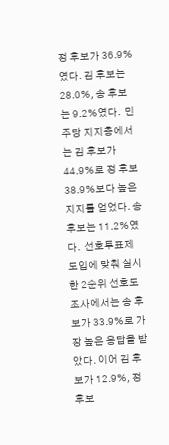정 후보가 36.9%였다. 김 후보는 28.0%, 송 후보는 9.2%였다.  민주당 지지층에서는 김 후보가 44.9%로 정 후보 38.9%보다 높은 지지를 얻었다. 송 후보는 11.2%였다.  선호투표제 도입에 맞춰 실시한 2순위 선호도 조사에서는 송 후보가 33.9%로 가장 높은 응답을 받았다. 이어 김 후보가 12.9%, 정 후보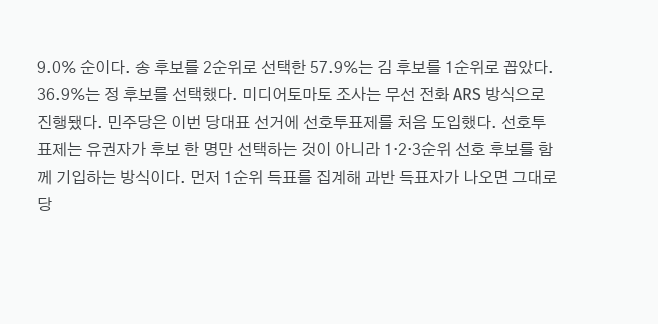9.0% 순이다. 송 후보를 2순위로 선택한 57.9%는 김 후보를 1순위로 꼽았다. 36.9%는 정 후보를 선택했다. 미디어토마토 조사는 무선 전화 ARS 방식으로 진행됐다. 민주당은 이번 당대표 선거에 선호투표제를 처음 도입했다. 선호투표제는 유권자가 후보 한 명만 선택하는 것이 아니라 1·2·3순위 선호 후보를 함께 기입하는 방식이다. 먼저 1순위 득표를 집계해 과반 득표자가 나오면 그대로 당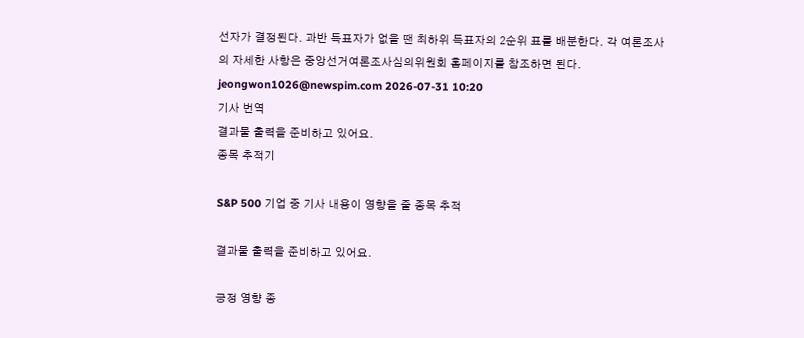선자가 결정된다. 과반 득표자가 없을 땐 최하위 득표자의 2순위 표를 배분한다. 각 여론조사의 자세한 사항은 중앙선거여론조사심의위원회 홈페이지를 참조하면 된다.  jeongwon1026@newspim.com 2026-07-31 10:20
기사 번역
결과물 출력을 준비하고 있어요.
종목 추적기

S&P 500 기업 중 기사 내용이 영향을 줄 종목 추적

결과물 출력을 준비하고 있어요.

긍정 영향 종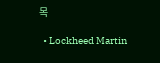목

  • Lockheed Martin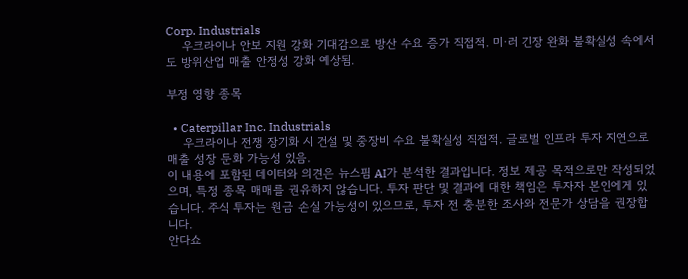Corp. Industrials
    우크라이나 안보 지원 강화 기대감으로 방산 수요 증가 직접적. 미·러 긴장 완화 불확실성 속에서도 방위산업 매출 안정성 강화 예상됨.

부정 영향 종목

  • Caterpillar Inc. Industrials
    우크라이나 전쟁 장기화 시 건설 및 중장비 수요 불확실성 직접적. 글로벌 인프라 투자 지연으로 매출 성장 둔화 가능성 있음.
이 내용에 포함된 데이터와 의견은 뉴스핌 AI가 분석한 결과입니다. 정보 제공 목적으로만 작성되었으며, 특정 종목 매매를 권유하지 않습니다. 투자 판단 및 결과에 대한 책임은 투자자 본인에게 있습니다. 주식 투자는 원금 손실 가능성이 있으므로, 투자 전 충분한 조사와 전문가 상담을 권장합니다.
안다쇼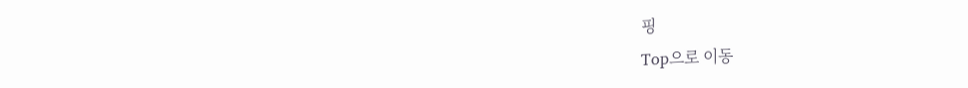핑
Top으로 이동